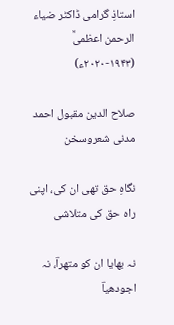استاذِ گرامی ڈاکٹر ضیاء الرحمن اعظمیؒ (۱۹۴۳-۲۰۲۰ء)

صلاح الدین مقبول احمد مدنی شعروسخن

نگاہِ حق تھی ان کی، اپنی راہ حق کی متلاشی

نہ بھایا ان کو متھراؔ، نہ اجودھیاؔ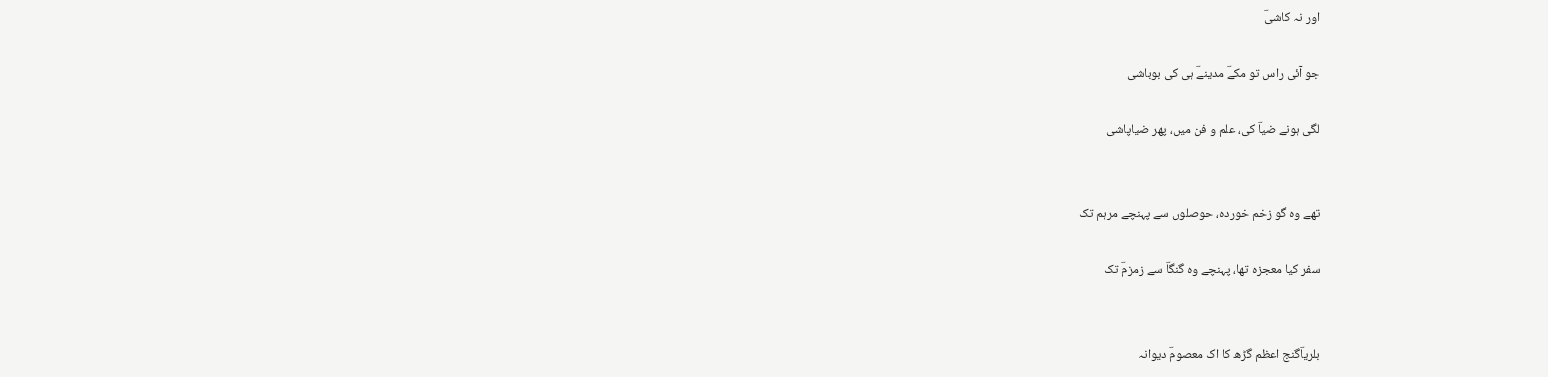اور نہ کاشیؔ

جو آئی راس تو مکےؔ مدینےؔ ہی کی بوباشی

لگی ہونے ضیاؔ کی، علم و فن میں، پھر ضیاپاشی


تھے وہ گو زخم خوردہ، حوصلوں سے پہنچے مرہم تک

سفر کیا معجزہ تھا، پہنچے وہ گنگاؔ سے زمزمؔ تک


بلریاؔگنج اعظم گڑھ کا اک معصومؔ دیوانہ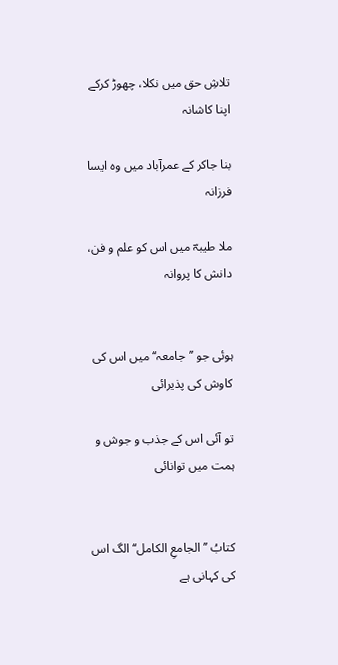تلاشِ حق میں نکلا، چھوڑ کرکے اپنا کاشانہ

بنا جاکر کے عمرآباد میں وہ ایسا فرزانہ

ملا طیبہؔ میں اس کو علم و فن، دانش کا پروانہ


ہوئی جو ’’جامعہ‘‘ میں اس کی کاوش کی پذیرائی

تو آئی اس کے جذب و جوش و ہمت میں توانائی


کتابُ ’’الجامعِ الکامل‘‘الگ اس کی کہانی ہے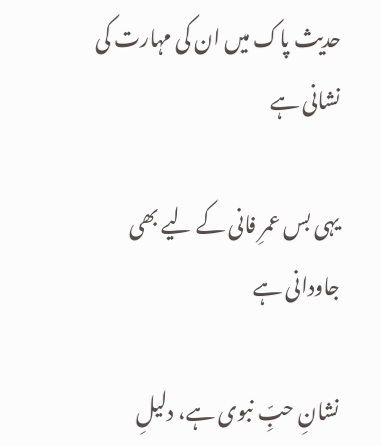حدیث پاک میں ان کی مہارت کی نشانی ہے

یہی بس عمرِ فانی کے لیے بھی جاودانی ہے

نشانِ حبِّ نبوی ہے، دلیلِ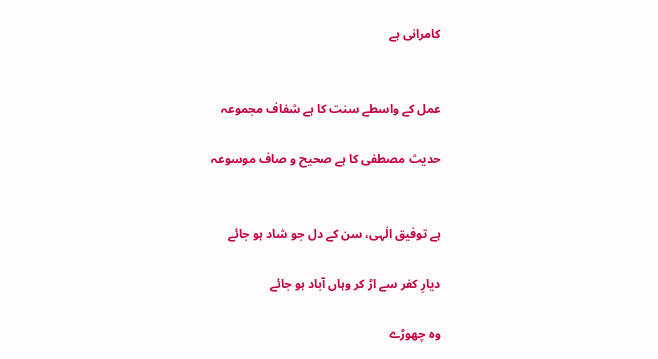کامرانی ہے


عمل کے واسطے سنت کا ہے شفاف مجموعہ

حدیث مصطفی کا ہے صحیح و صاف موسوعہ


ہے توفیق الٰہی، سن کے دل جو شاد ہو جائے

دیارِ کفر سے اڑ کر وہاں آباد ہو جائے

وہ چھوڑے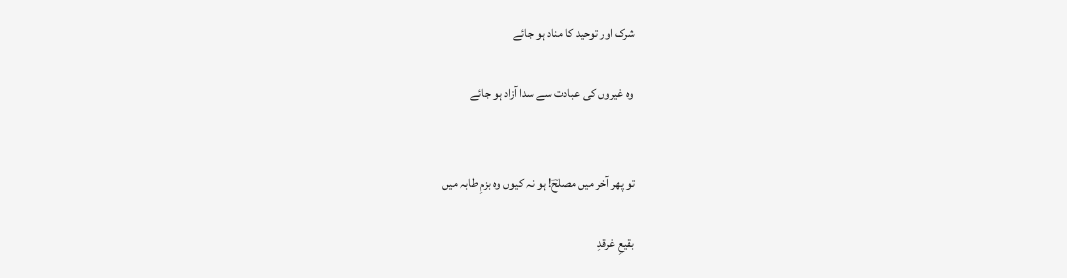شرک اور توحید کا مناد ہو جائے

وہ غیروں کی عبادت سے سدا آزاد ہو جائے


تو پھر آخر میں مصلحؔ! ہو نہ کیوں وہ بزمِ طابہ میں

بقیعِ غرقدِ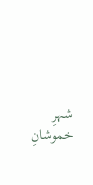شہرِ خموشانِ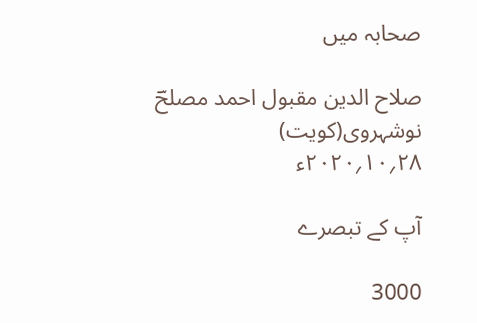صحابہ میں

صلاح الدین مقبول احمد مصلحؔ نوشہروی(کویت)
۲۸؍۱۰؍۲۰۲۰ء

آپ کے تبصرے

3000